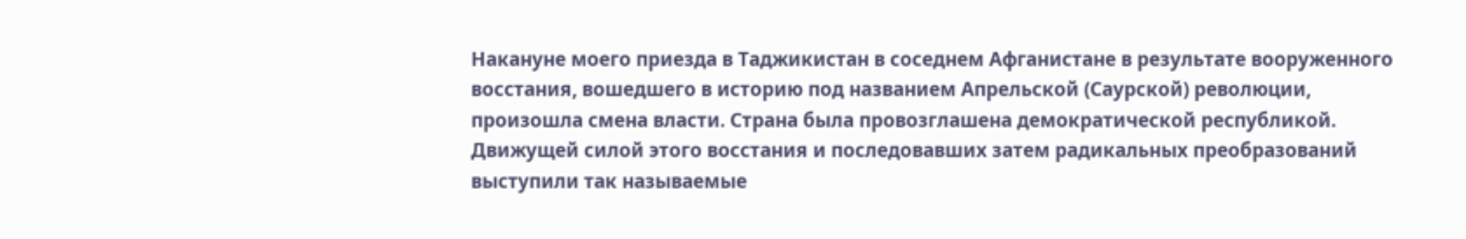Накануне моего приезда в Таджикистан в соседнем Афганистане в результате вооруженного восстания, вошедшего в историю под названием Апрельской (Саурской) революции, произошла смена власти. Страна была провозглашена демократической республикой. Движущей силой этого восстания и последовавших затем радикальных преобразований выступили так называемые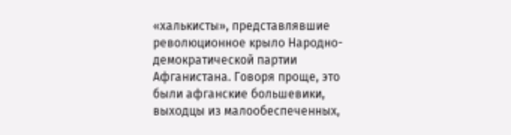«халькисты», представлявшие революционное крыло Народно-демократической партии Афганистана. Говоря проще, это были афганские большевики, выходцы из малообеспеченных,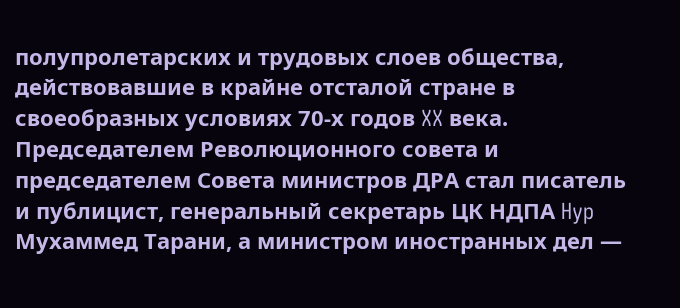полупролетарских и трудовых слоев общества, действовавшие в крайне отсталой стране в своеобразных условиях 70-х годов XX века. Председателем Революционного совета и председателем Совета министров ДРА стал писатель и публицист, генеральный секретарь ЦК НДПА Hyp Мухаммед Тарани, а министром иностранных дел —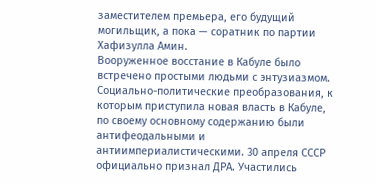заместителем премьера, его будущий могильщик, а пока — соратник по партии Хафизулла Амин.
Вооруженное восстание в Кабуле было встречено простыми людьми с энтузиазмом. Социально-политические преобразования, к которым приступила новая власть в Кабуле, по своему основному содержанию были антифеодальными и антиимпериалистическими. 30 апреля СССР официально признал ДРА. Участились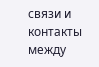связи и контакты между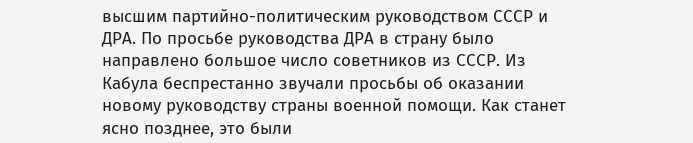высшим партийно-политическим руководством СССР и ДРА. По просьбе руководства ДРА в страну было направлено большое число советников из СССР. Из Кабула беспрестанно звучали просьбы об оказании новому руководству страны военной помощи. Как станет ясно позднее, это были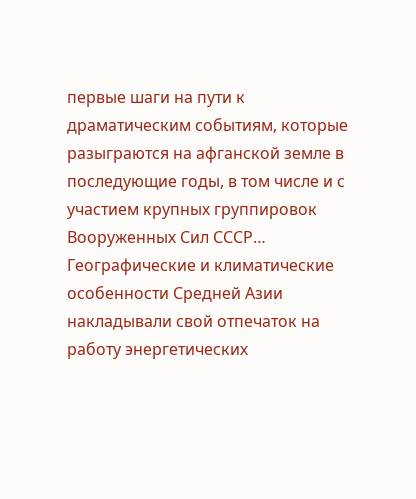первые шаги на пути к драматическим событиям, которые разыграются на афганской земле в последующие годы, в том числе и с участием крупных группировок Вооруженных Сил СССР…
Географические и климатические особенности Средней Азии накладывали свой отпечаток на работу энергетических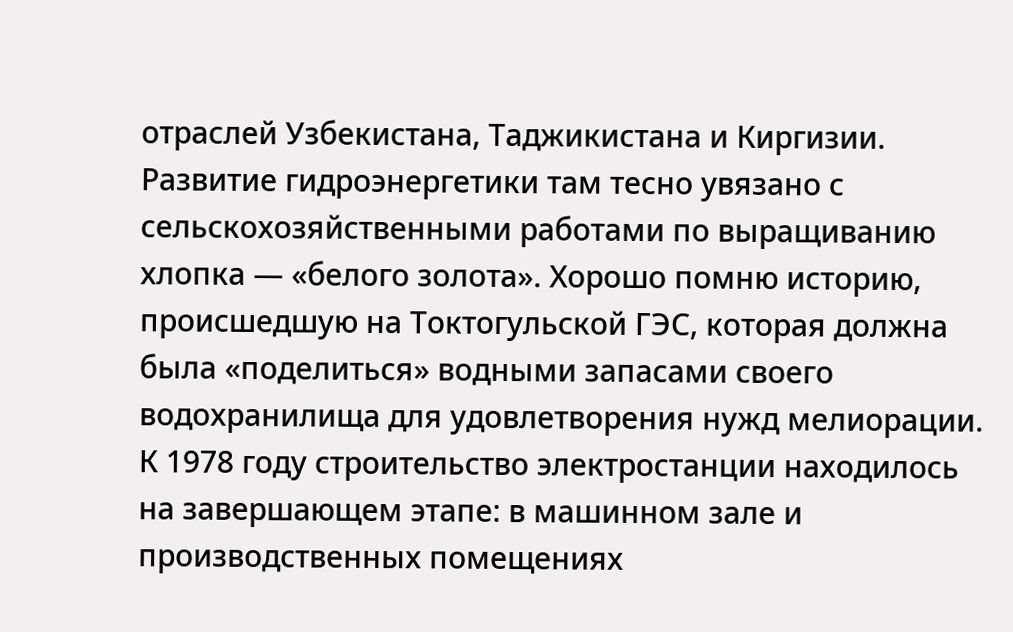отраслей Узбекистана, Таджикистана и Киргизии. Развитие гидроэнергетики там тесно увязано с сельскохозяйственными работами по выращиванию хлопка — «белого золота». Хорошо помню историю, происшедшую на Токтогульской ГЭС, которая должна была «поделиться» водными запасами своего водохранилища для удовлетворения нужд мелиорации. К 1978 году строительство электростанции находилось на завершающем этапе: в машинном зале и производственных помещениях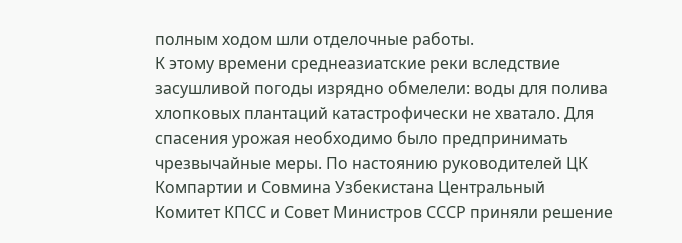полным ходом шли отделочные работы.
К этому времени среднеазиатские реки вследствие засушливой погоды изрядно обмелели: воды для полива хлопковых плантаций катастрофически не хватало. Для спасения урожая необходимо было предпринимать чрезвычайные меры. По настоянию руководителей ЦК Компартии и Совмина Узбекистана Центральный Комитет КПСС и Совет Министров СССР приняли решение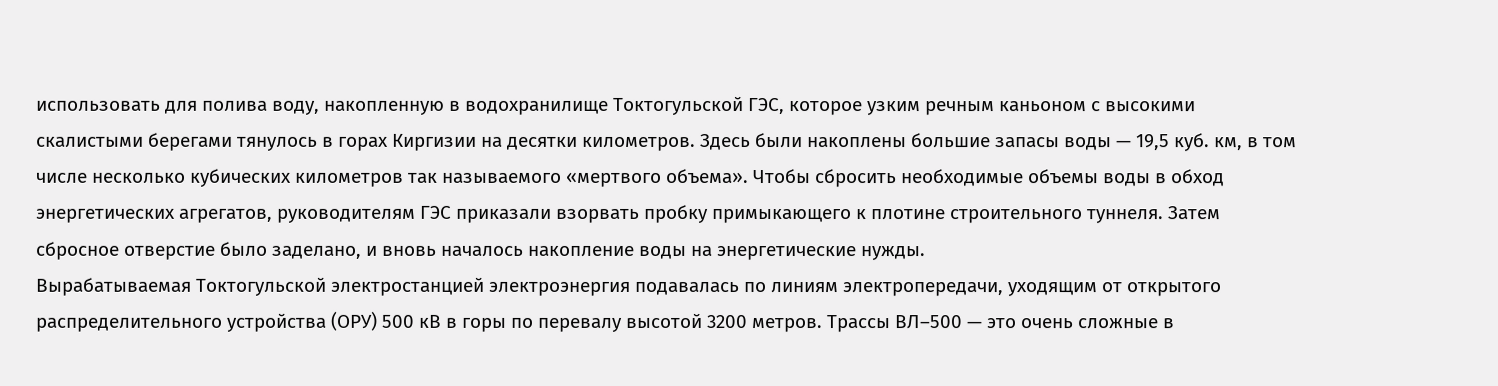использовать для полива воду, накопленную в водохранилище Токтогульской ГЭС, которое узким речным каньоном с высокими скалистыми берегами тянулось в горах Киргизии на десятки километров. Здесь были накоплены большие запасы воды — 19,5 куб. км, в том числе несколько кубических километров так называемого «мертвого объема». Чтобы сбросить необходимые объемы воды в обход энергетических агрегатов, руководителям ГЭС приказали взорвать пробку примыкающего к плотине строительного туннеля. Затем сбросное отверстие было заделано, и вновь началось накопление воды на энергетические нужды.
Вырабатываемая Токтогульской электростанцией электроэнергия подавалась по линиям электропередачи, уходящим от открытого распределительного устройства (ОРУ) 500 кВ в горы по перевалу высотой 3200 метров. Трассы ВЛ–500 — это очень сложные в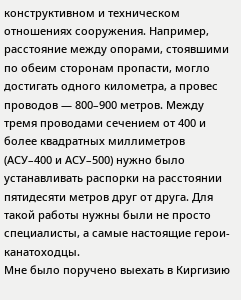конструктивном и техническом отношениях сооружения. Например, расстояние между опорами, стоявшими по обеим сторонам пропасти, могло достигать одного километра, а провес проводов — 800–900 метров. Между тремя проводами сечением от 400 и более квадратных миллиметров (АСУ–400 и АСУ–500) нужно было устанавливать распорки на расстоянии пятидесяти метров друг от друга. Для такой работы нужны были не просто специалисты, а самые настоящие герои-канатоходцы.
Мне было поручено выехать в Киргизию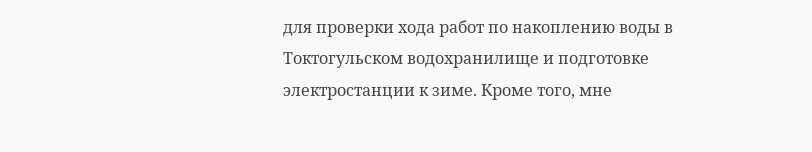для проверки хода работ по накоплению воды в Токтогульском водохранилище и подготовке электростанции к зиме. Кроме того, мне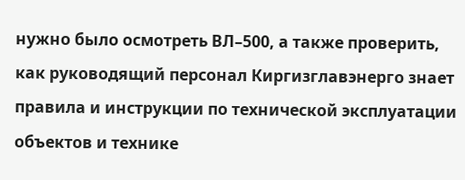нужно было осмотреть ВЛ–500, а также проверить, как руководящий персонал Киргизглавэнерго знает правила и инструкции по технической эксплуатации объектов и технике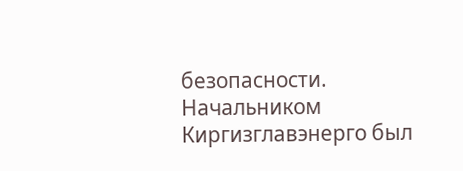безопасности. Начальником Киргизглавэнерго был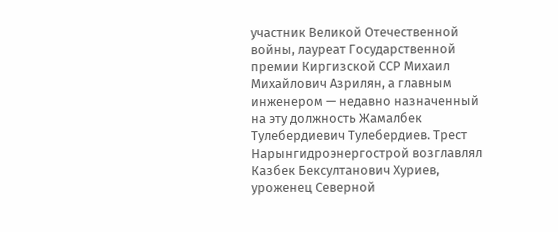участник Великой Отечественной войны, лауреат Государственной премии Киргизской ССР Михаил Михайлович Азрилян, а главным инженером — недавно назначенный на эту должность Жамалбек Тулебердиевич Тулебердиев. Трест Нарынгидроэнергострой возглавлял Казбек Бексултанович Хуриев, уроженец Северной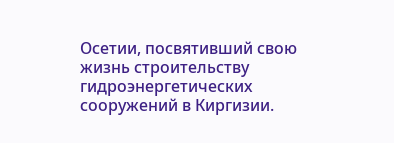Осетии, посвятивший свою жизнь строительству гидроэнергетических сооружений в Киргизии.